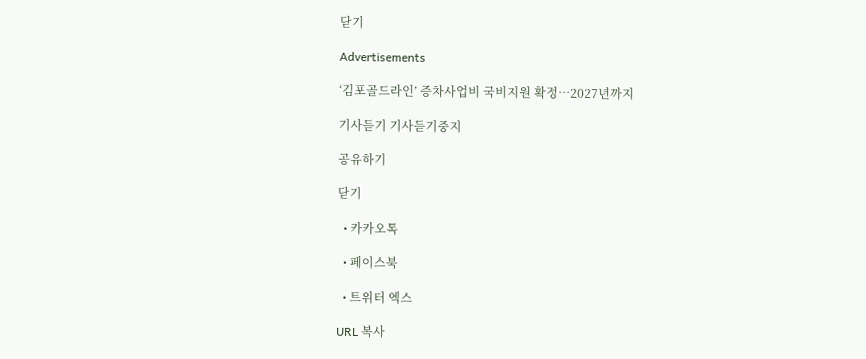닫기

Advertisements

‘김포골드라인’ 증차사업비 국비지원 확정…2027년까지

기사듣기 기사듣기중지

공유하기

닫기

  • 카카오톡

  • 페이스북

  • 트위터 엑스

URL 복사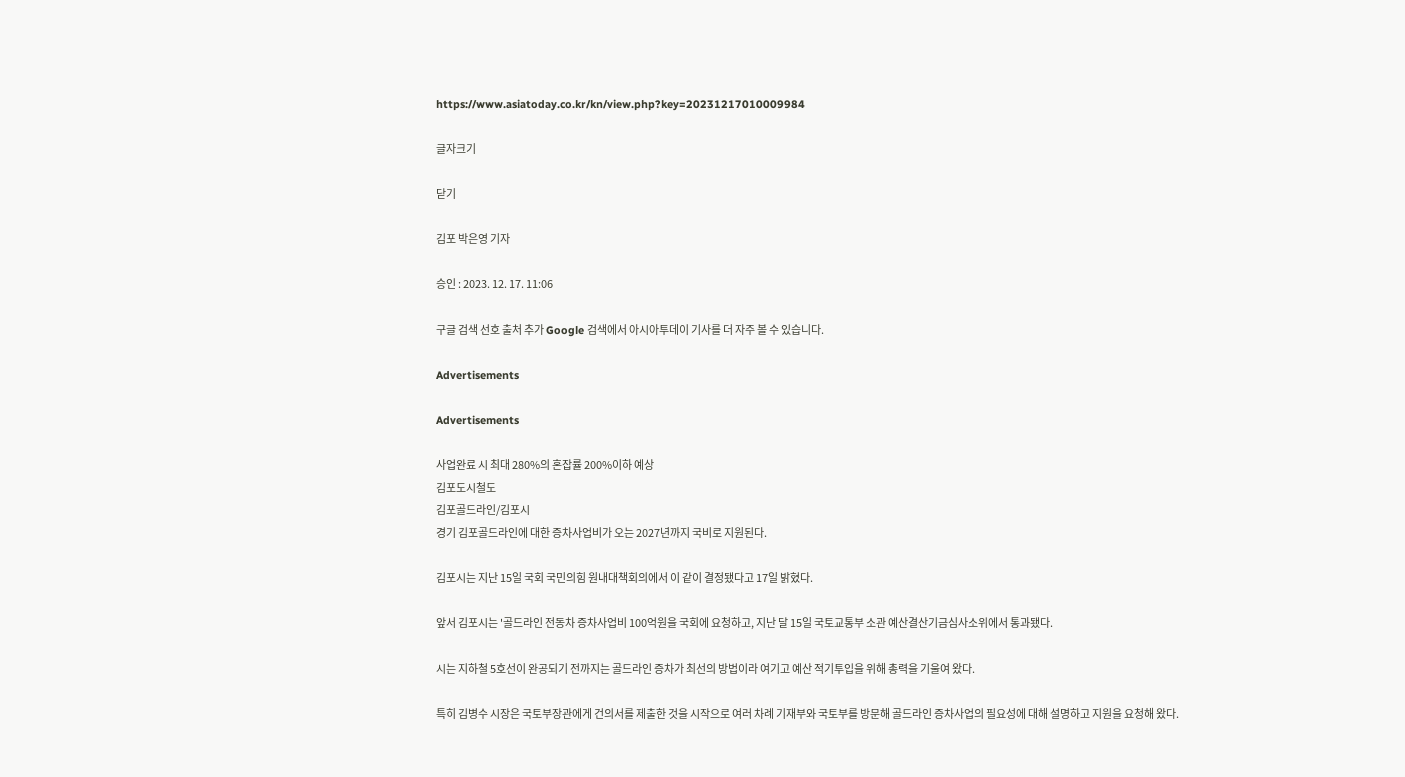https://www.asiatoday.co.kr/kn/view.php?key=20231217010009984

글자크기

닫기

김포 박은영 기자

승인 : 2023. 12. 17. 11:06

구글 검색 선호 출처 추가 Google 검색에서 아시아투데이 기사를 더 자주 볼 수 있습니다.

Advertisements

Advertisements

사업완료 시 최대 280%의 혼잡률 200%이하 예상
김포도시철도
김포골드라인/김포시
경기 김포골드라인에 대한 증차사업비가 오는 2027년까지 국비로 지원된다.

김포시는 지난 15일 국회 국민의힘 원내대책회의에서 이 같이 결정됐다고 17일 밝혔다.

앞서 김포시는 '골드라인 전동차 증차사업비 100억원을 국회에 요청하고, 지난 달 15일 국토교통부 소관 예산결산기금심사소위에서 통과됐다.

시는 지하철 5호선이 완공되기 전까지는 골드라인 증차가 최선의 방법이라 여기고 예산 적기투입을 위해 총력을 기울여 왔다.

특히 김병수 시장은 국토부장관에게 건의서를 제출한 것을 시작으로 여러 차례 기재부와 국토부를 방문해 골드라인 증차사업의 필요성에 대해 설명하고 지원을 요청해 왔다.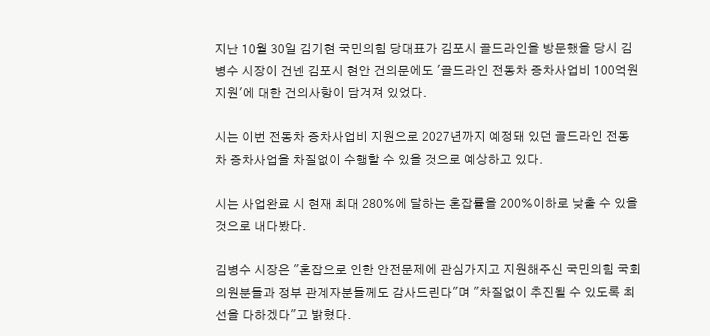지난 10월 30일 김기현 국민의힘 당대표가 김포시 골드라인을 방문했을 당시 김병수 시장이 건넨 김포시 현안 건의문에도 '골드라인 전동차 증차사업비 100억원 지원'에 대한 건의사항이 담겨져 있었다.

시는 이번 전동차 증차사업비 지원으로 2027년까지 예정돼 있던 골드라인 전동차 증차사업을 차질없이 수행할 수 있을 것으로 예상하고 있다.

시는 사업완료 시 현재 최대 280%에 달하는 혼잡률을 200%이하로 낮출 수 있을 것으로 내다봤다.

김병수 시장은 "혼잡으로 인한 안전문제에 관심가지고 지원해주신 국민의힘 국회의원분들과 정부 관계자분들께도 감사드린다"며 "차질없이 추진될 수 있도록 최선을 다하겠다"고 밝혔다.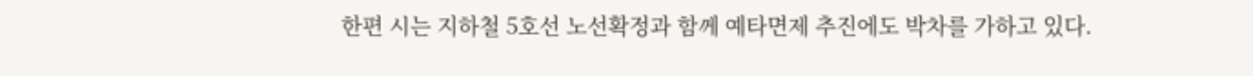한편 시는 지하철 5호선 노선확정과 함께 예타면제 추진에도 박차를 가하고 있다.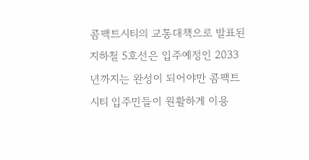콤팩트시티의 교통대책으로 발표된 지하철 5호선은 입주예정인 2033년까지는 완성이 되어야만 콤팩트시티 입주민들이 원활하게 이용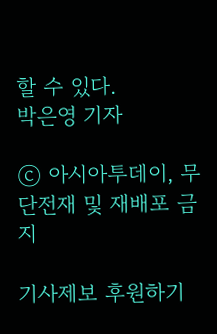할 수 있다.
박은영 기자

ⓒ 아시아투데이, 무단전재 및 재배포 금지

기사제보 후원하기